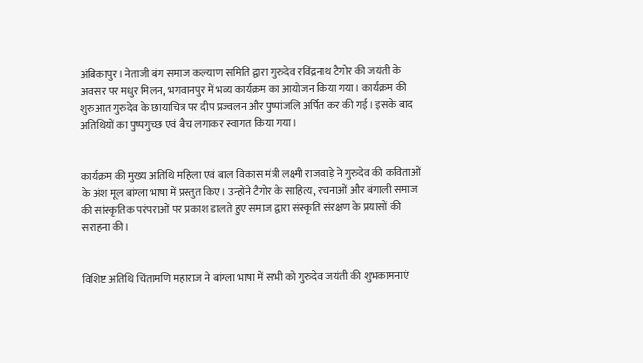अंबिकापुर। नेताजी बंग समाज कल्याण समिति द्वारा गुरुदेव रविंद्रनाथ टैगोर की जयंती के अवसर पर मधुर मिलन, भगवानपुर में भव्य कार्यक्रम का आयोजन किया गया। कार्यक्रम की शुरुआत गुरुदेव के छायाचित्र पर दीप प्रज्वलन और पुष्पांजलि अर्पित कर की गई। इसके बाद अतिथियों का पुष्पगुच्छ एवं बैच लगाकर स्वागत किया गया।


कार्यक्रम की मुख्य अतिथि महिला एवं बाल विकास मंत्री लक्ष्मी राजवाड़े ने गुरुदेव की कविताओं के अंश मूल बांग्ला भाषा में प्रस्तुत किए। उन्होंने टैगोर के साहित्य, रचनाओं और बंगाली समाज की सांस्कृतिक परंपराओं पर प्रकाश डालते हुए समाज द्वारा संस्कृति संरक्षण के प्रयासों की सराहना की।


विशिष्ट अतिथि चिंतामणि महाराज ने बांग्ला भाषा में सभी को गुरुदेव जयंती की शुभकामनाएं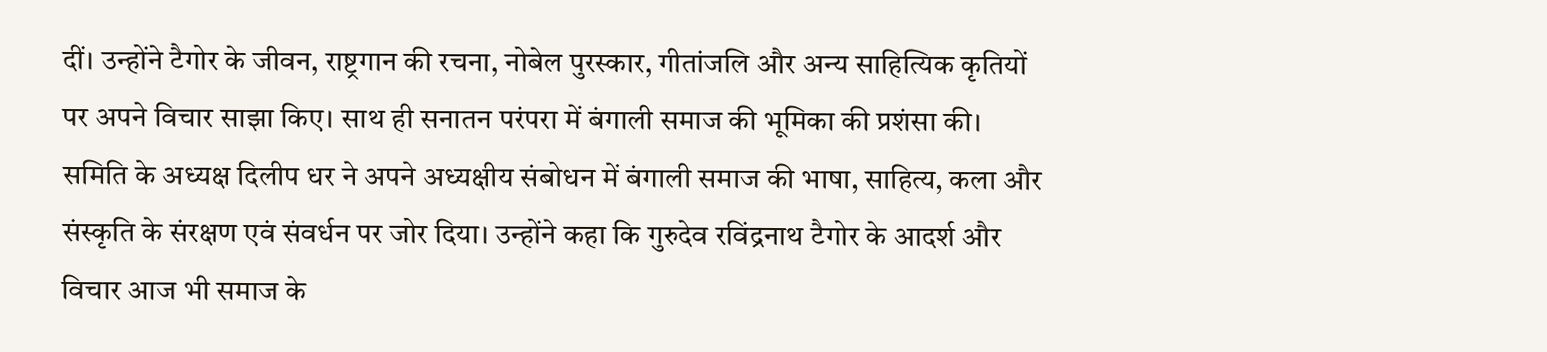दीं। उन्होंने टैगोर के जीवन, राष्ट्रगान की रचना, नोबेल पुरस्कार, गीतांजलि और अन्य साहित्यिक कृतियों पर अपने विचार साझा किए। साथ ही सनातन परंपरा में बंगाली समाज की भूमिका की प्रशंसा की।
समिति के अध्यक्ष दिलीप धर ने अपने अध्यक्षीय संबोधन में बंगाली समाज की भाषा, साहित्य, कला और संस्कृति के संरक्षण एवं संवर्धन पर जोर दिया। उन्होंने कहा कि गुरुदेव रविंद्रनाथ टैगोर के आदर्श और विचार आज भी समाज के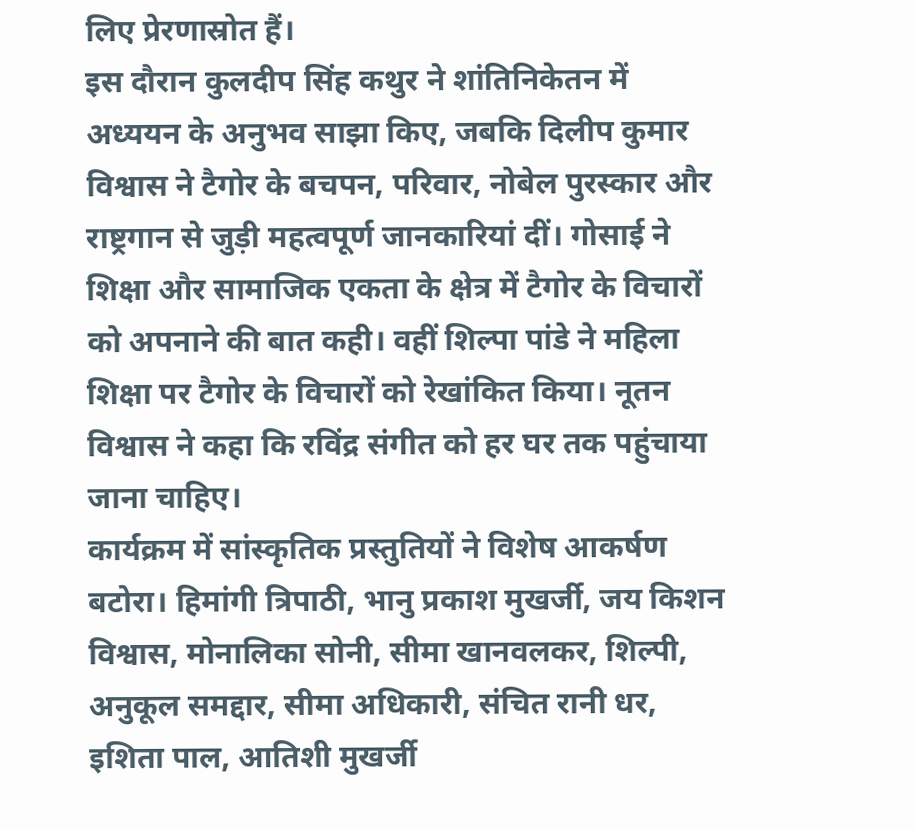लिए प्रेरणास्रोत हैं।
इस दौरान कुलदीप सिंह कथुर ने शांतिनिकेतन में अध्ययन के अनुभव साझा किए, जबकि दिलीप कुमार विश्वास ने टैगोर के बचपन, परिवार, नोबेल पुरस्कार और राष्ट्रगान से जुड़ी महत्वपूर्ण जानकारियां दीं। गोसाई ने शिक्षा और सामाजिक एकता के क्षेत्र में टैगोर के विचारों को अपनाने की बात कही। वहीं शिल्पा पांडे ने महिला शिक्षा पर टैगोर के विचारों को रेखांकित किया। नूतन विश्वास ने कहा कि रविंद्र संगीत को हर घर तक पहुंचाया जाना चाहिए।
कार्यक्रम में सांस्कृतिक प्रस्तुतियों ने विशेष आकर्षण बटोरा। हिमांगी त्रिपाठी, भानु प्रकाश मुखर्जी, जय किशन विश्वास, मोनालिका सोनी, सीमा खानवलकर, शिल्पी, अनुकूल समद्दार, सीमा अधिकारी, संचित रानी धर, इशिता पाल, आतिशी मुखर्जी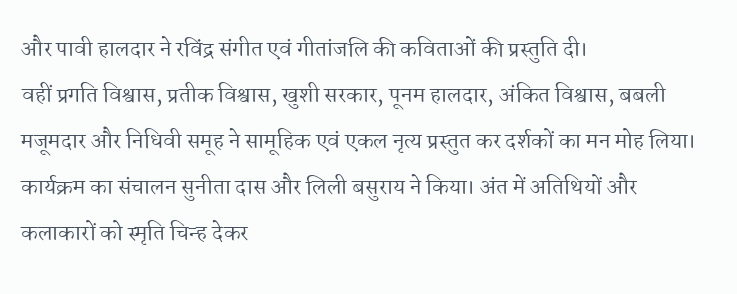और पावी हालदार ने रविंद्र संगीत एवं गीतांजलि की कविताओं की प्रस्तुति दी।
वहीं प्रगति विश्वास, प्रतीक विश्वास, खुशी सरकार, पूनम हालदार, अंकित विश्वास, बबली मजूमदार और निधिवी समूह ने सामूहिक एवं एकल नृत्य प्रस्तुत कर दर्शकों का मन मोह लिया।
कार्यक्रम का संचालन सुनीता दास और लिली बसुराय ने किया। अंत में अतिथियों और कलाकारों को स्मृति चिन्ह देकर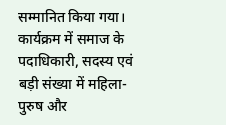सम्मानित किया गया। कार्यक्रम में समाज के पदाधिकारी, सदस्य एवं बड़ी संख्या में महिला-पुरुष और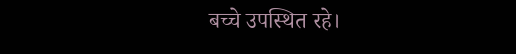बच्चे उपस्थित रहे।